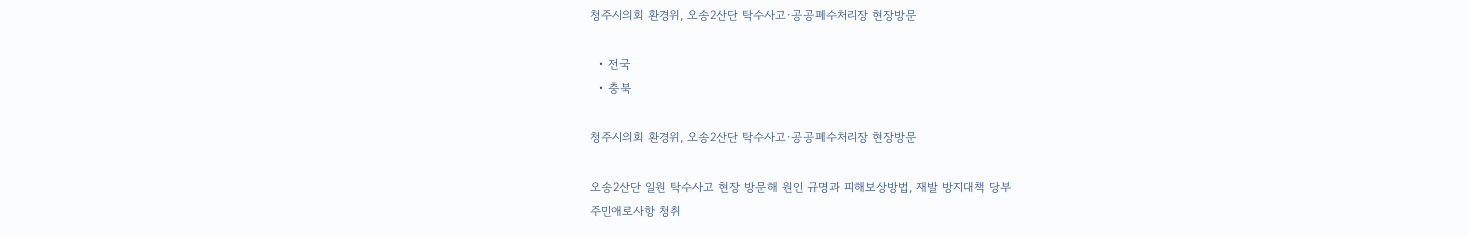청주시의회 환경위, 오송2산단 탁수사고·공공폐수처리장 현장방문

  • 전국
  • 충북

청주시의회 환경위, 오송2산단 탁수사고·공공폐수처리장 현장방문

오송2산단 일원 탁수사고 현장 방문해 원인 규명과 피해보상방법, 재발 방지대책 당부
주민애로사항 청취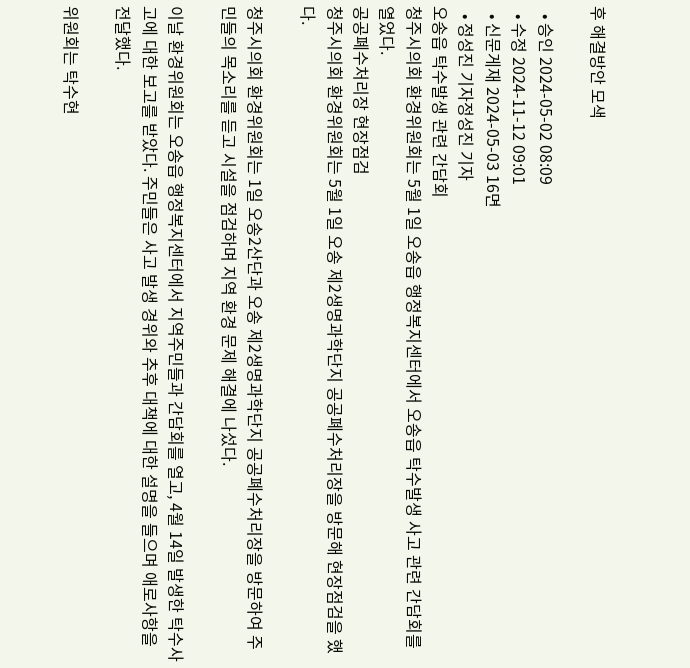후 해결방안 모색

  • 승인 2024-05-02 08:09
  • 수정 2024-11-12 09:01
  • 신문게재 2024-05-03 16면
  • 정성진 기자정성진 기자
오송읍 탁수발생 관련 간담회
청주시의회 환경위원회는 5월 1일 오송읍 행정복지센터에서 오송읍 탁수발생 사고 관련 간담회를 열었다.
공공폐수처리장 현장점검
청주시의회 환경위원회는 5월 1일 오송 제2생명과학단지 공공폐수처리장을 방문해 현장점검을 했다.

청주시의회 환경위원회는 1일 오송2산단과 오송 제2생명과학단지 공공폐수처리장을 방문하여 주민들의 목소리를 듣고 시설을 점검하며 지역 환경 문제 해결에 나섰다.

이날 환경위원회는 오송읍 행정복지센터에서 지역주민들과 간담회를 열고, 4월 14일 발생한 탁수사고에 대한 보고를 받았다. 주민들은 사고 발생 경위와 추후 대책에 대한 설명을 들으며 애로사항을 전달했다.

위원회는 탁수현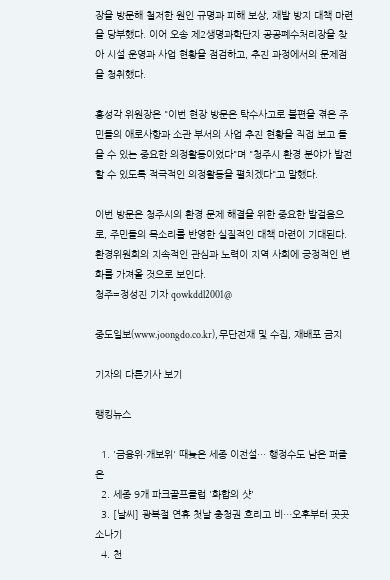장을 방문해 철저한 원인 규명과 피해 보상, 재발 방지 대책 마련을 당부했다. 이어 오송 제2생명과학단지 공공폐수처리장을 찾아 시설 운영과 사업 현황을 점검하고, 추진 과정에서의 문제점을 청취했다.

홍성각 위원장은 "이번 현장 방문은 탁수사고로 불편을 겪은 주민들의 애로사항과 소관 부서의 사업 추진 현황을 직접 보고 들을 수 있는 중요한 의정활동이었다"며 "청주시 환경 분야가 발전할 수 있도록 적극적인 의정활동을 펼치겠다"고 말했다.

이번 방문은 청주시의 환경 문제 해결을 위한 중요한 발걸음으로, 주민들의 목소리를 반영한 실질적인 대책 마련이 기대된다. 환경위원회의 지속적인 관심과 노력이 지역 사회에 긍정적인 변화를 가져올 것으로 보인다.
청주=정성진 기자 qowkddl2001@

중도일보(www.joongdo.co.kr), 무단전재 및 수집, 재배포 금지

기자의 다른기사 보기

랭킹뉴스

  1. '금융위·개보위' 때늦은 세종 이전설… 행정수도 남은 퍼즐은
  2. 세종 9개 파크골프클럽 '화합의 샷'
  3. [날씨] 광복절 연휴 첫날 충청권 흐리고 비…오후부터 곳곳 소나기
  4. 천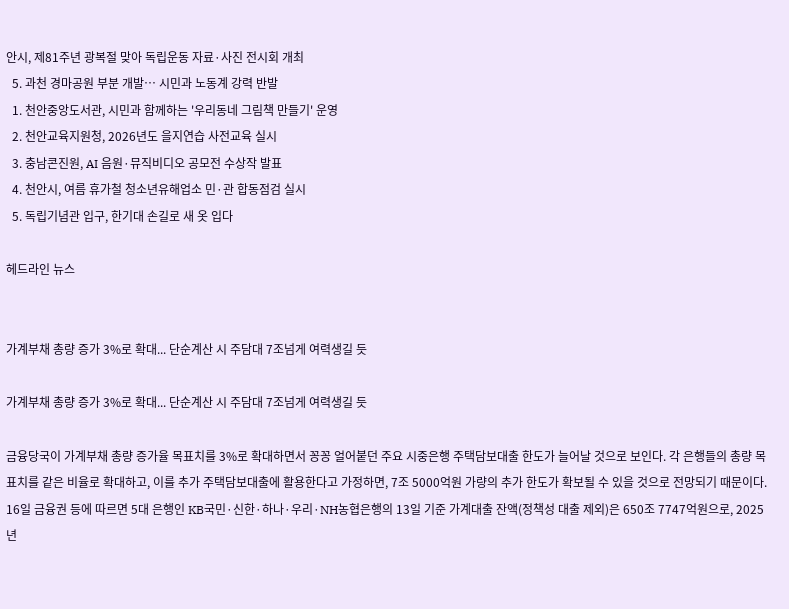안시, 제81주년 광복절 맞아 독립운동 자료·사진 전시회 개최
  5. 과천 경마공원 부분 개발… 시민과 노동계 강력 반발
  1. 천안중앙도서관, 시민과 함께하는 '우리동네 그림책 만들기' 운영
  2. 천안교육지원청, 2026년도 을지연습 사전교육 실시
  3. 충남콘진원, AI 음원·뮤직비디오 공모전 수상작 발표
  4. 천안시, 여름 휴가철 청소년유해업소 민·관 합동점검 실시
  5. 독립기념관 입구, 한기대 손길로 새 옷 입다

헤드라인 뉴스


가계부채 총량 증가 3%로 확대... 단순계산 시 주담대 7조넘게 여력생길 듯

가계부채 총량 증가 3%로 확대... 단순계산 시 주담대 7조넘게 여력생길 듯

금융당국이 가계부채 총량 증가율 목표치를 3%로 확대하면서 꽁꽁 얼어붙던 주요 시중은행 주택담보대출 한도가 늘어날 것으로 보인다. 각 은행들의 총량 목표치를 같은 비율로 확대하고, 이를 추가 주택담보대출에 활용한다고 가정하면, 7조 5000억원 가량의 추가 한도가 확보될 수 있을 것으로 전망되기 때문이다. 16일 금융권 등에 따르면 5대 은행인 KB국민·신한·하나·우리·NH농협은행의 13일 기준 가계대출 잔액(정책성 대출 제외)은 650조 7747억원으로, 2025년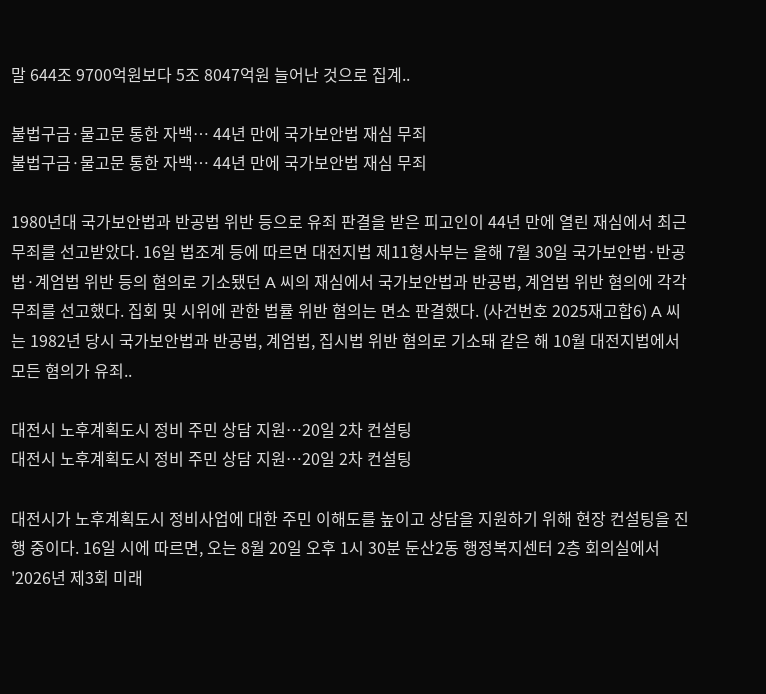말 644조 9700억원보다 5조 8047억원 늘어난 것으로 집계..

불법구금·물고문 통한 자백… 44년 만에 국가보안법 재심 무죄
불법구금·물고문 통한 자백… 44년 만에 국가보안법 재심 무죄

1980년대 국가보안법과 반공법 위반 등으로 유죄 판결을 받은 피고인이 44년 만에 열린 재심에서 최근 무죄를 선고받았다. 16일 법조계 등에 따르면 대전지법 제11형사부는 올해 7월 30일 국가보안법·반공법·계엄법 위반 등의 혐의로 기소됐던 A 씨의 재심에서 국가보안법과 반공법, 계엄법 위반 혐의에 각각 무죄를 선고했다. 집회 및 시위에 관한 법률 위반 혐의는 면소 판결했다. (사건번호 2025재고합6) A 씨는 1982년 당시 국가보안법과 반공법, 계엄법, 집시법 위반 혐의로 기소돼 같은 해 10월 대전지법에서 모든 혐의가 유죄..

대전시 노후계획도시 정비 주민 상담 지원…20일 2차 컨설팅
대전시 노후계획도시 정비 주민 상담 지원…20일 2차 컨설팅

대전시가 노후계획도시 정비사업에 대한 주민 이해도를 높이고 상담을 지원하기 위해 현장 컨설팅을 진행 중이다. 16일 시에 따르면, 오는 8월 20일 오후 1시 30분 둔산2동 행정복지센터 2층 회의실에서 '2026년 제3회 미래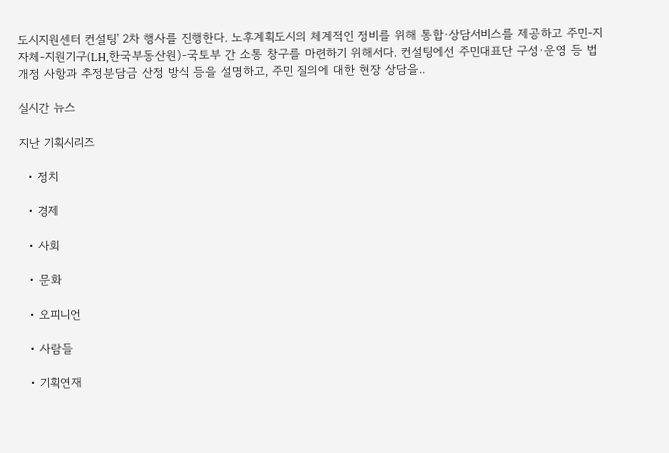도시지원센터 컨설팅' 2차 행사를 진행한다. 노후계획도시의 체계적인 정비를 위해 통합·상담서비스를 제공하고 주민-지자체-지원기구(LH,한국부동산원)-국토부 간 소통 창구를 마련하기 위해서다. 컨설팅에선 주민대표단 구성·운영 등 법 개정 사항과 추정분담금 산정 방식 등을 설명하고, 주민 질의에 대한 현장 상담을..

실시간 뉴스

지난 기획시리즈

  • 정치

  • 경제

  • 사회

  • 문화

  • 오피니언

  • 사람들

  • 기획연재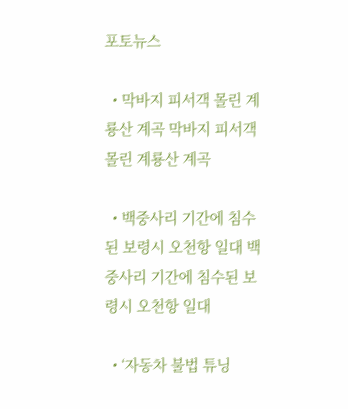포토뉴스

  • 막바지 피서객 몰린 계룡산 계곡 막바지 피서객 몰린 계룡산 계곡

  • 백중사리 기간에 침수된 보령시 오천항 일대 백중사리 기간에 침수된 보령시 오천항 일대

  • ‘자동차 불법 튜닝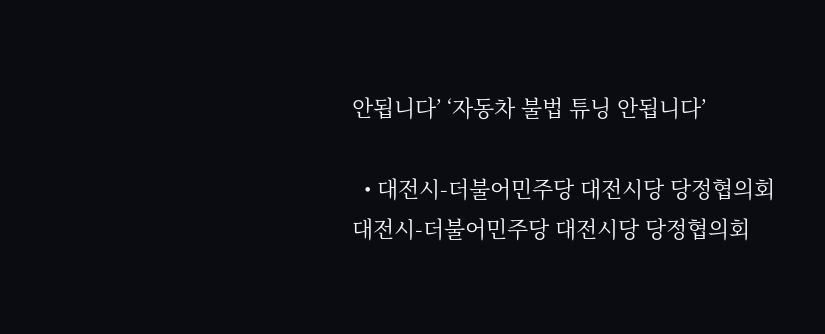안됩니다’ ‘자동차 불법 튜닝 안됩니다’

  • 대전시-더불어민주당 대전시당 당정협의회 대전시-더불어민주당 대전시당 당정협의회